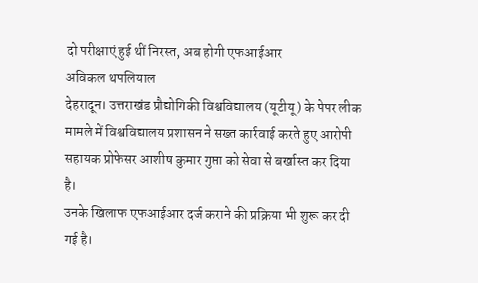दो परीक्षाएं हुई थीं निरस्त, अब होगी एफआईआर
अविकल थपलियाल
देहरादून। उत्तराखंड प्रौद्योगिकी विश्वविद्यालय (यूटीयू) के पेपर लीक मामले में विश्वविद्यालय प्रशासन ने सख्त कार्रवाई करते हुए आरोपी सहायक प्रोफेसर आशीष कुमार गुप्ता को सेवा से बर्खास्त कर दिया है।
उनके खिलाफ एफआईआर दर्ज कराने की प्रक्रिया भी शुरू कर दी गई है।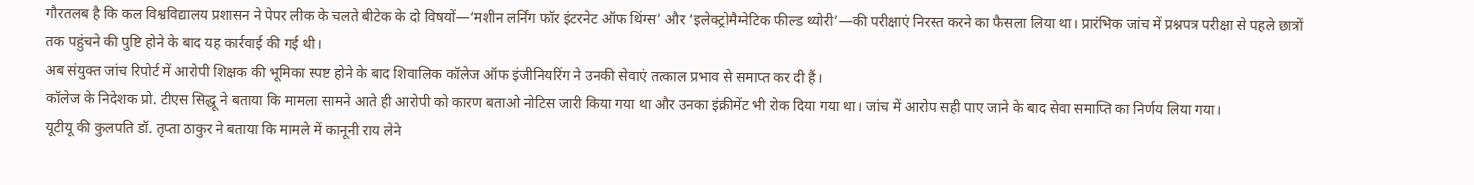गौरतलब है कि कल विश्वविद्यालय प्रशासन ने पेपर लीक के चलते बीटेक के दो विषयों—‘मशीन लर्निंग फॉर इंटरनेट ऑफ थिंग्स’ और ‘इलेक्ट्रोमैग्नेटिक फील्ड थ्योरी’—की परीक्षाएं निरस्त करने का फैसला लिया था। प्रारंभिक जांच में प्रश्नपत्र परीक्षा से पहले छात्रों तक पहुंचने की पुष्टि होने के बाद यह कार्रवाई की गई थी।
अब संयुक्त जांच रिपोर्ट में आरोपी शिक्षक की भूमिका स्पष्ट होने के बाद शिवालिक कॉलेज ऑफ इंजीनियरिंग ने उनकी सेवाएं तत्काल प्रभाव से समाप्त कर दी हैं।
कॉलेज के निदेशक प्रो. टीएस सिद्धू ने बताया कि मामला सामने आते ही आरोपी को कारण बताओ नोटिस जारी किया गया था और उनका इंक्रीमेंट भी रोक दिया गया था। जांच में आरोप सही पाए जाने के बाद सेवा समाप्ति का निर्णय लिया गया।
यूटीयू की कुलपति डॉ. तृप्ता ठाकुर ने बताया कि मामले में कानूनी राय लेने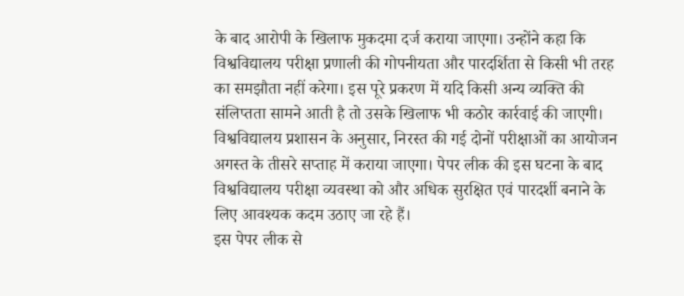के बाद आरोपी के खिलाफ मुकदमा दर्ज कराया जाएगा। उन्होंने कहा कि विश्वविद्यालय परीक्षा प्रणाली की गोपनीयता और पारदर्शिता से किसी भी तरह का समझौता नहीं करेगा। इस पूरे प्रकरण में यदि किसी अन्य व्यक्ति की संलिप्तता सामने आती है तो उसके खिलाफ भी कठोर कार्रवाई की जाएगी।
विश्वविद्यालय प्रशासन के अनुसार, निरस्त की गई दोनों परीक्षाओं का आयोजन अगस्त के तीसरे सप्ताह में कराया जाएगा। पेपर लीक की इस घटना के बाद विश्वविद्यालय परीक्षा व्यवस्था को और अधिक सुरक्षित एवं पारदर्शी बनाने के लिए आवश्यक कदम उठाए जा रहे हैं।
इस पेपर लीक से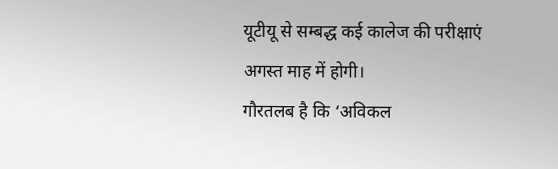यूटीयू से सम्बद्ध कई कालेज की परीक्षाएं अगस्त माह में होगी।
गौरतलब है कि ‘अविकल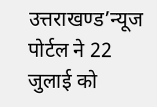उत्तराखण्ड’न्यूज पोर्टल ने 22 जुलाई को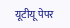यूटीयू पेपर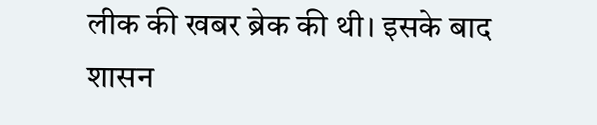लीक की खबर ब्रेक की थी। इसके बाद शासन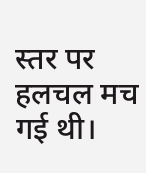स्तर पर हलचल मच गई थी।